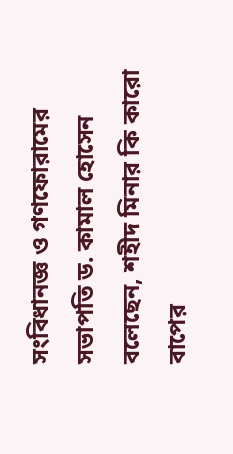সংবিধানজ্ঞ ও গণফোরামের সভাপতি ড. কামাল হোসেন বলেছেন, শহীদ মিনার কি কারো বাপের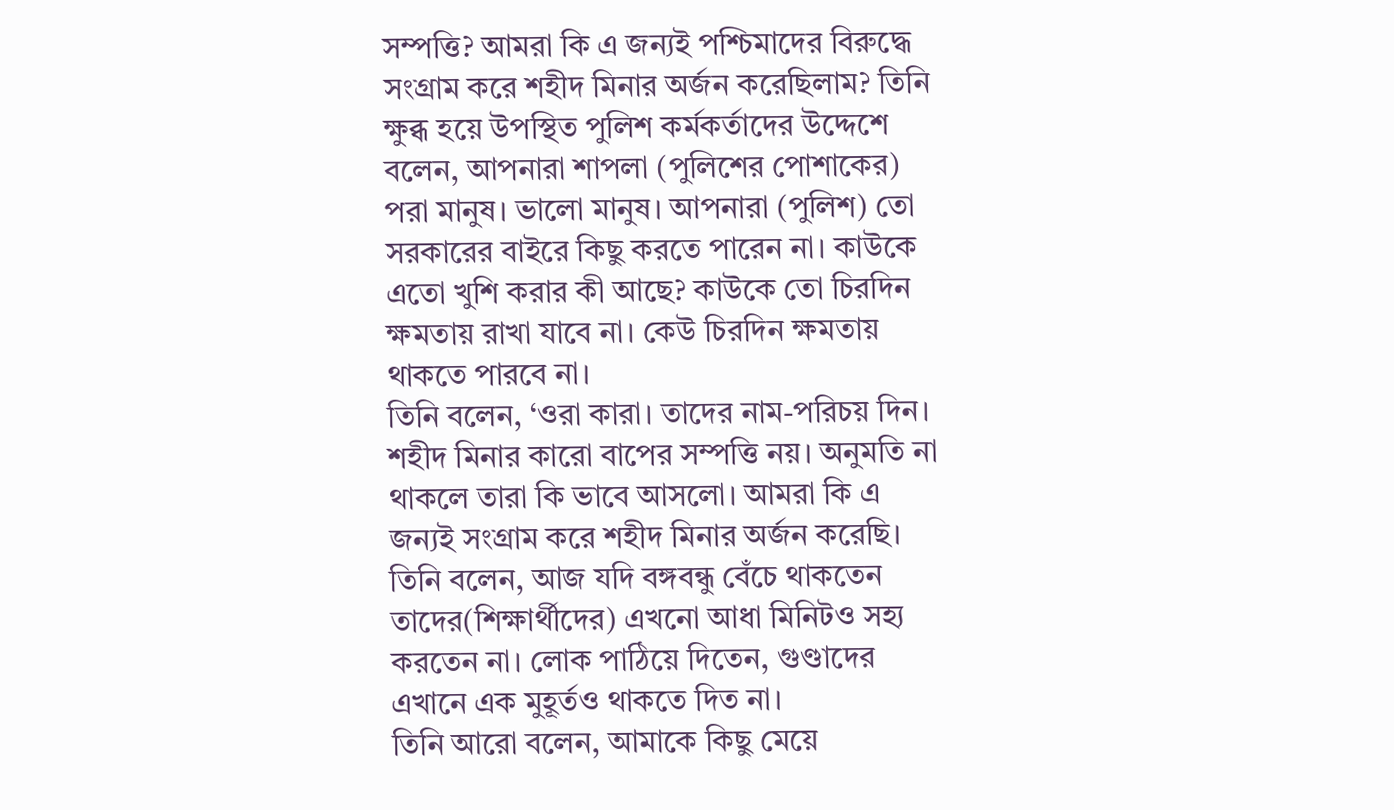সম্পত্তি? আমরা কি এ জন্যই পশ্চিমাদের বিরুদ্ধে সংগ্রাম করে শহীদ মিনার অর্জন করেছিলাম? তিনি ক্ষুব্ধ হয়ে উপস্থিত পুলিশ কর্মকর্তাদের উদ্দেশে বলেন, আপনারা শাপলা (পুলিশের পোশাকের) পরা মানুষ। ভালো মানুষ। আপনারা (পুলিশ) তো সরকারের বাইরে কিছু করতে পারেন না। কাউকে এতো খুশি করার কী আছে? কাউকে তো চিরদিন ক্ষমতায় রাখা যাবে না। কেউ চিরদিন ক্ষমতায় থাকতে পারবে না।
তিনি বলেন, ‘ওরা কারা। তাদের নাম-পরিচয় দিন। শহীদ মিনার কারো বাপের সম্পত্তি নয়। অনুমতি না থাকলে তারা কি ভাবে আসলো। আমরা কি এ জন্যই সংগ্রাম করে শহীদ মিনার অর্জন করেছি।
তিনি বলেন, আজ যদি বঙ্গবন্ধু বেঁচে থাকতেন তাদের(শিক্ষার্থীদের) এখনো আধা মিনিটও সহ্য করতেন না। লোক পাঠিয়ে দিতেন, গুণ্ডাদের এখানে এক মুহূর্তও থাকতে দিত না।
তিনি আরো বলেন, আমাকে কিছু মেয়ে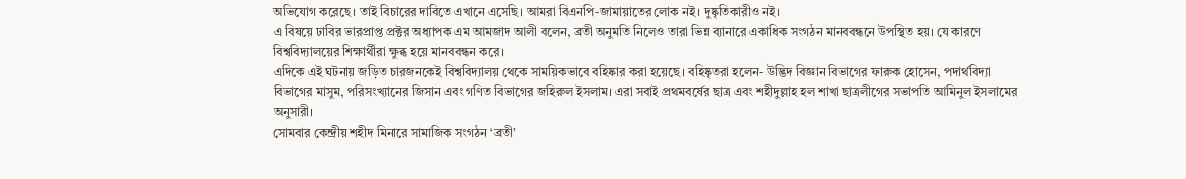অভিযোগ করেছে। তাই বিচারের দাবিতে এখানে এসেছি। আমরা বিএনপি-জামায়াতের লোক নই। দুষ্কৃতিকারীও নই।
এ বিষয়ে ঢাবির ভারপ্রাপ্ত প্রক্টর অধ্যাপক এম আমজাদ আলী বলেন, ব্রতী অনুমতি নিলেও তারা ভিন্ন ব্যানারে একাধিক সংগঠন মানববন্ধনে উপস্থিত হয়। যে কারণে বিশ্ববিদ্যালয়ের শিক্ষার্থীরা ক্ষুব্ধ হয়ে মানববন্ধন করে।
এদিকে এই ঘটনায় জড়িত চারজনকেই বিশ্ববিদ্যালয় থেকে সাময়িকভাবে বহিষ্কার করা হয়েছে। বহিষ্কৃতরা হলেন- উদ্ভিদ বিজ্ঞান বিভাগের ফারুক হোসেন, পদার্থবিদ্যা বিভাগের মাসুম, পরিসংখ্যানের জিসান এবং গণিত বিভাগের জহিরুল ইসলাম। এরা সবাই প্রথমবর্ষের ছাত্র এবং শহীদুল্লাহ হল শাখা ছাত্রলীগের সভাপতি আমিনুল ইসলামের অনুসারী।
সোমবার কেন্দ্রীয় শহীদ মিনারে সামাজিক সংগঠন ‘ব্রতী’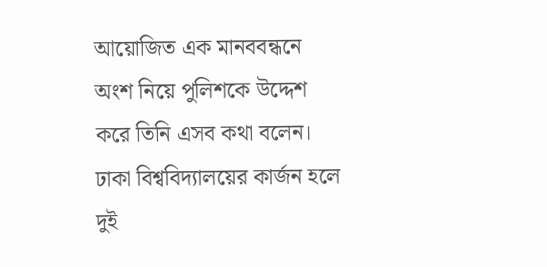আয়োজিত এক মানববন্ধনে অংশ নিয়ে পুলিশকে উদ্দেশ করে তিনি এসব কথা বলেন। ঢাকা বিশ্ববিদ্যালয়ের কার্জন হলে দুই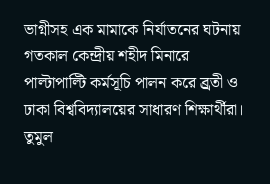ভাগ্নীসহ এক মামাকে নির্যাতনের ঘটনায় গতকাল কেন্দ্রীয় শহীদ মিনারে পাল্টাপাল্টি কর্মসূচি পালন করে ব্র্রতী ও ঢাকা বিশ্ববিদ্যালয়ের সাধারণ শিক্ষার্থীরা। তুমুল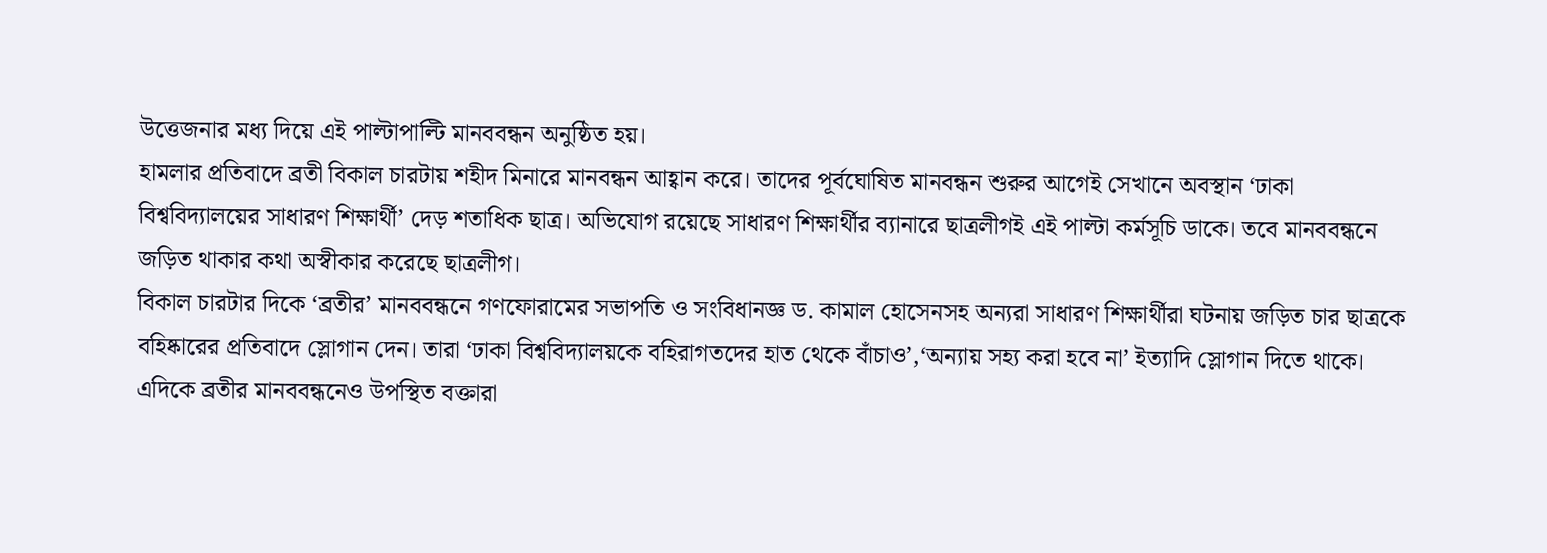উত্তেজনার মধ্য দিয়ে এই পাল্টাপাল্টি মানববন্ধন অনুষ্ঠিত হয়।
হামলার প্রতিবাদে ব্রতী বিকাল চারটায় শহীদ মিনারে মানবন্ধন আহ্বান করে। তাদের পূর্বঘোষিত মানবন্ধন শুরুর আগেই সেখানে অবস্থান ‘ঢাকা বিশ্ববিদ্যালয়ের সাধারণ শিক্ষার্থী’ দেড় শতাধিক ছাত্র। অভিযোগ রয়েছে সাধারণ শিক্ষার্থীর ব্যানারে ছাত্রলীগই এই পাল্টা কর্মসূচি ডাকে। তবে মানববন্ধনে জড়িত থাকার কথা অস্বীকার করেছে ছাত্রলীগ।
বিকাল চারটার দিকে ‘ব্রতীর’ মানববন্ধনে গণফোরামের সভাপতি ও সংবিধানজ্ঞ ড. কামাল হোসেনসহ অন্যরা সাধারণ শিক্ষার্থীরা ঘটনায় জড়িত চার ছাত্রকে বহিষ্কারের প্রতিবাদে স্লোগান দেন। তারা ‘ঢাকা বিশ্ববিদ্যালয়কে বহিরাগতদের হাত থেকে বাঁচাও’,‘অন্যায় সহ্য করা হবে না’ ইত্যাদি স্লোগান দিতে থাকে। এদিকে ব্রতীর মানববন্ধনেও উপস্থিত বক্তারা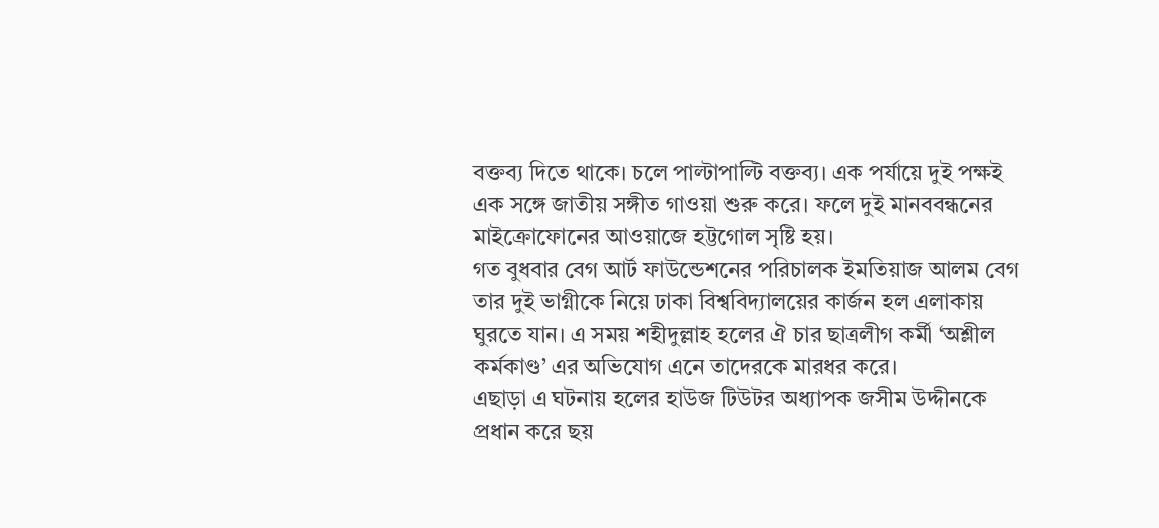বক্তব্য দিতে থাকে। চলে পাল্টাপাল্টি বক্তব্য। এক পর্যায়ে দুই পক্ষই এক সঙ্গে জাতীয় সঙ্গীত গাওয়া শুরু করে। ফলে দুই মানববন্ধনের মাইক্রোফোনের আওয়াজে হট্টগোল সৃষ্টি হয়।
গত বুধবার বেগ আর্ট ফাউন্ডেশনের পরিচালক ইমতিয়াজ আলম বেগ তার দুই ভাগ্নীকে নিয়ে ঢাকা বিশ্ববিদ্যালয়ের কার্জন হল এলাকায় ঘুরতে যান। এ সময় শহীদুল্লাহ হলের ঐ চার ছাত্রলীগ কর্মী ‘অশ্লীল কর্মকাণ্ড’ এর অভিযোগ এনে তাদেরকে মারধর করে।
এছাড়া এ ঘটনায় হলের হাউজ টিউটর অধ্যাপক জসীম উদ্দীনকে প্রধান করে ছয়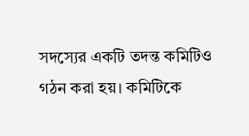সদস্যের একটি তদন্ত কমিটিও গঠন করা হয়। কমিটিকে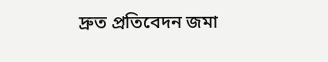দ্রুত প্রতিবেদন জমা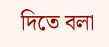দিতে বলা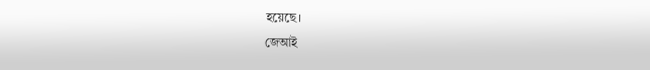হয়েছে।
জেআই